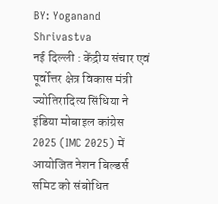BY: Yoganand Shrivastva
नई दिल्ली : केंद्रीय संचार एवं पूर्वोत्तर क्षेत्र विकास मंत्री ज्योतिरादित्य सिंधिया ने इंडिया मोबाइल कांग्रेस 2025 (IMC 2025) में आयोजित नेशन बिल्डर्स समिट को संबोधित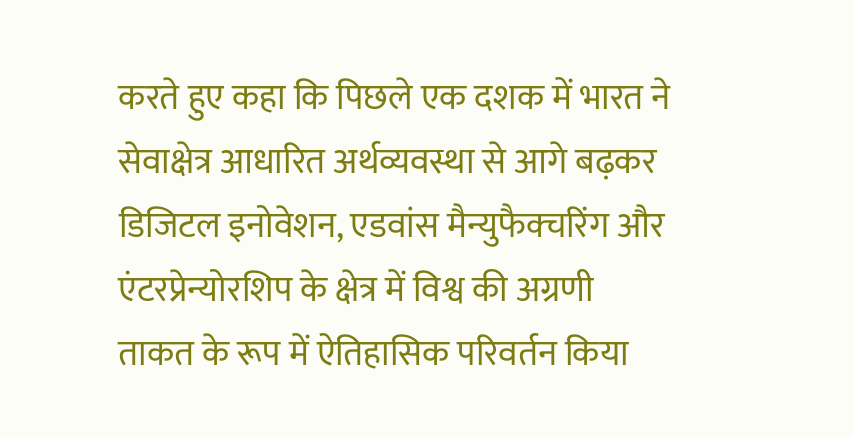करते हुए कहा कि पिछले एक दशक में भारत ने सेवाक्षेत्र आधारित अर्थव्यवस्था से आगे बढ़कर डिजिटल इनोवेशन, एडवांस मैन्युफैक्चरिंग और एंटरप्रेन्योरशिप के क्षेत्र में विश्व की अग्रणी ताकत के रूप में ऐतिहासिक परिवर्तन किया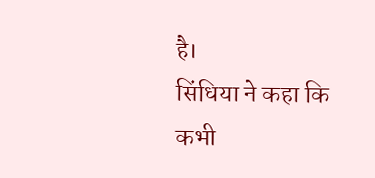है।
सिंधिया ने कहा कि कभी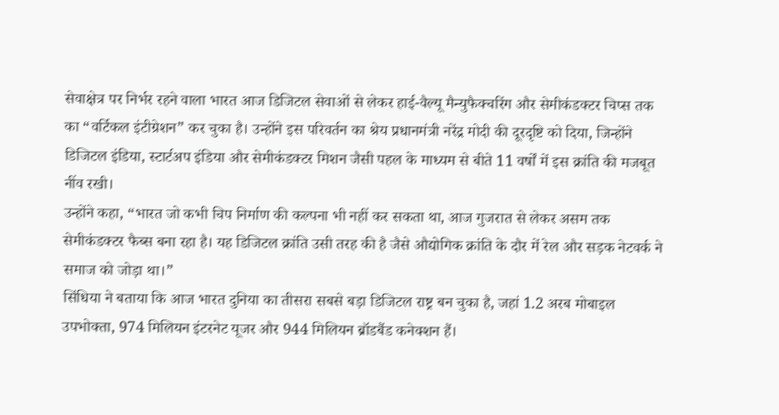सेवाक्षेत्र पर निर्भर रहने वाला भारत आज डिजिटल सेवाओं से लेकर हाई-वैल्यू मैन्युफैक्चरिंग और सेमीकंडक्टर चिप्स तक का “वर्टिकल इंटीग्रेशन” कर चुका है। उन्होंने इस परिवर्तन का श्रेय प्रधानमंत्री नरेंद्र मोदी की दूरदृष्टि को दिया, जिन्होंने डिजिटल इंडिया, स्टार्टअप इंडिया और सेमीकंडक्टर मिशन जैसी पहल के माध्यम से बीते 11 वर्षों में इस क्रांति की मजबूत नींव रखी।
उन्होंने कहा, “भारत जो कभी चिप निर्माण की कल्पना भी नहीं कर सकता था, आज गुजरात से लेकर असम तक सेमीकंडक्टर फैब्स बना रहा है। यह डिजिटल क्रांति उसी तरह की है जैसे औद्योगिक क्रांति के दौर में रेल और सड़क नेटवर्क ने समाज को जोड़ा था।”
सिंधिया ने बताया कि आज भारत दुनिया का तीसरा सबसे बड़ा डिजिटल राष्ट्र बन चुका है, जहां 1.2 अरब मोबाइल उपभोक्ता, 974 मिलियन इंटरनेट यूजर और 944 मिलियन ब्रॉडबैंड कनेक्शन हैं।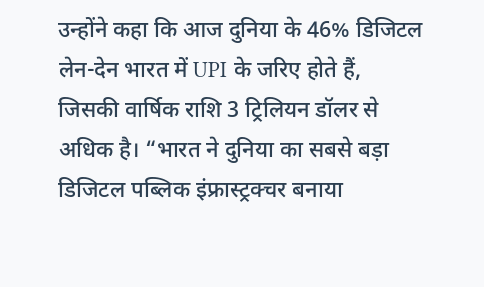उन्होंने कहा कि आज दुनिया के 46% डिजिटल लेन-देन भारत में UPI के जरिए होते हैं, जिसकी वार्षिक राशि 3 ट्रिलियन डॉलर से अधिक है। “भारत ने दुनिया का सबसे बड़ा डिजिटल पब्लिक इंफ्रास्ट्रक्चर बनाया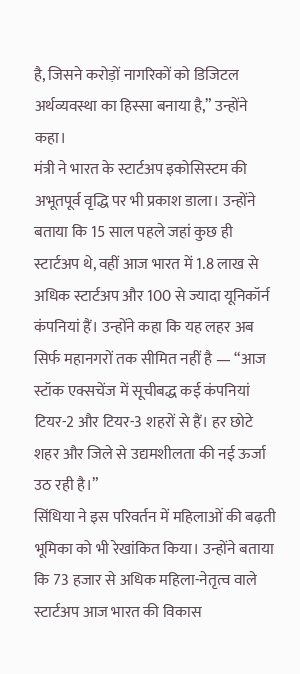है, जिसने करोड़ों नागरिकों को डिजिटल अर्थव्यवस्था का हिस्सा बनाया है,” उन्होंने कहा।
मंत्री ने भारत के स्टार्टअप इकोसिस्टम की अभूतपूर्व वृद्धि पर भी प्रकाश डाला। उन्होंने बताया कि 15 साल पहले जहां कुछ ही स्टार्टअप थे, वहीं आज भारत में 1.8 लाख से अधिक स्टार्टअप और 100 से ज्यादा यूनिकॉर्न कंपनियां हैं। उन्होंने कहा कि यह लहर अब सिर्फ महानगरों तक सीमित नहीं है — “आज स्टॉक एक्सचेंज में सूचीबद्ध कई कंपनियां टियर-2 और टियर-3 शहरों से हैं। हर छोटे शहर और जिले से उद्यमशीलता की नई ऊर्जा उठ रही है।”
सिंधिया ने इस परिवर्तन में महिलाओं की बढ़ती भूमिका को भी रेखांकित किया। उन्होंने बताया कि 73 हजार से अधिक महिला-नेतृत्व वाले स्टार्टअप आज भारत की विकास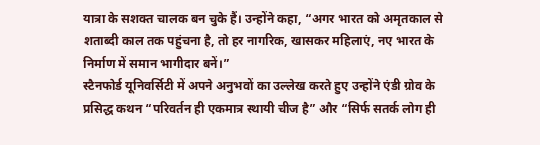यात्रा के सशक्त चालक बन चुके हैं। उन्होंने कहा, “अगर भारत को अमृतकाल से शताब्दी काल तक पहुंचना है, तो हर नागरिक, खासकर महिलाएं, नए भारत के निर्माण में समान भागीदार बनें।”
स्टैनफोर्ड यूनिवर्सिटी में अपने अनुभवों का उल्लेख करते हुए उन्होंने एंडी ग्रोव के प्रसिद्ध कथन “परिवर्तन ही एकमात्र स्थायी चीज है” और “सिर्फ सतर्क लोग ही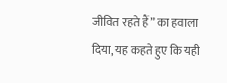जीवित रहते हैं” का हवाला दिया, यह कहते हुए कि यही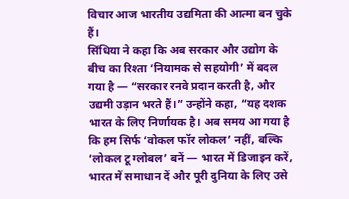विचार आज भारतीय उद्यमिता की आत्मा बन चुके हैं।
सिंधिया ने कहा कि अब सरकार और उद्योग के बीच का रिश्ता ‘नियामक से सहयोगी’ में बदल गया है — “सरकार रनवे प्रदान करती है, और उद्यमी उड़ान भरते हैं।” उन्होंने कहा, “यह दशक भारत के लिए निर्णायक है। अब समय आ गया है कि हम सिर्फ ‘वोकल फॉर लोकल’ नहीं, बल्कि ‘लोकल टू ग्लोबल’ बनें — भारत में डिजाइन करें, भारत में समाधान दें और पूरी दुनिया के लिए उसे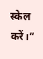स्केल करें।”